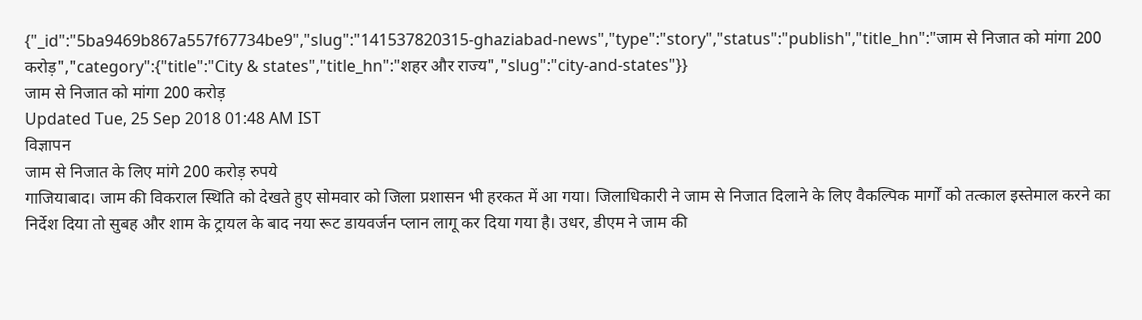{"_id":"5ba9469b867a557f67734be9","slug":"141537820315-ghaziabad-news","type":"story","status":"publish","title_hn":"जाम से निजात को मांगा 200 करोड़","category":{"title":"City & states","title_hn":"शहर और राज्य","slug":"city-and-states"}}
जाम से निजात को मांगा 200 करोड़
Updated Tue, 25 Sep 2018 01:48 AM IST
विज्ञापन
जाम से निजात के लिए मांगे 200 करोड़ रुपये
गाजियाबाद। जाम की विकराल स्थिति को देखते हुए सोमवार को जिला प्रशासन भी हरकत में आ गया। जिलाधिकारी ने जाम से निजात दिलाने के लिए वैकल्पिक मार्गों को तत्काल इस्तेमाल करने का निर्देश दिया तो सुबह और शाम के ट्रायल के बाद नया रूट डायवर्जन प्लान लागू कर दिया गया है। उधर, डीएम ने जाम की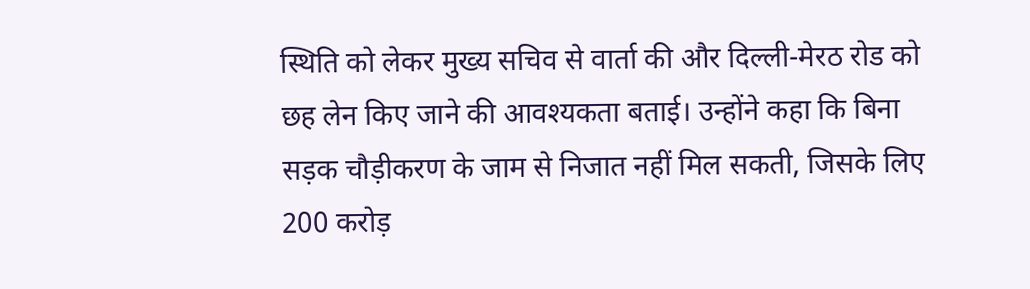स्थिति को लेकर मुख्य सचिव से वार्ता की और दिल्ली-मेरठ रोड को छह लेन किए जाने की आवश्यकता बताई। उन्होंने कहा कि बिना सड़क चौड़ीकरण के जाम से निजात नहीं मिल सकती, जिसके लिए 200 करोड़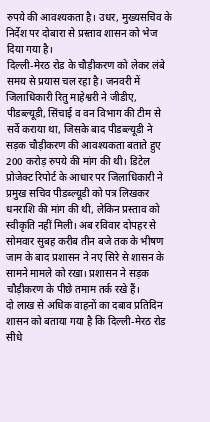रुपये की आवश्यकता है। उधर, मुख्यसचिव के निर्देश पर दोबारा से प्रस्ताव शासन को भेज दिया गया है।
दिल्ली-मेरठ रोड के चौड़ीकरण को लेकर लंबे समय से प्रयास चल रहा है। जनवरी में जिलाधिकारी रितु माहेश्वरी ने जीडीए, पीडब्ल्यूडी, सिंचाई व वन विभाग की टीम से सर्वे कराया था, जिसके बाद पीडब्ल्यूडी ने सड़क चौड़ीकरण की आवश्यकता बताते हुए 200 करोड़ रुपये की मांग की थी। डिटेल प्रोजेक्ट रिपोर्ट के आधार पर जिलाधिकारी ने प्रमुख सचिव पीडब्ल्यूडी को पत्र लिखकर धनराशि की मांग की थी, लेकिन प्रस्ताव को स्वीकृति नहीं मिली। अब रविवार दोपहर से सोमवार सुबह करीब तीन बजे तक के भीषण जाम के बाद प्रशासन ने नए सिरे से शासन के सामने मामले को रखा। प्रशासन ने सड़क चौड़ीकरण के पीछे तमाम तर्क रखे हैं।
दो लाख से अधिक वाहनों का दबाव प्रतिदिन
शासन को बताया गया है कि दिल्ली-मेरठ रोड सीधे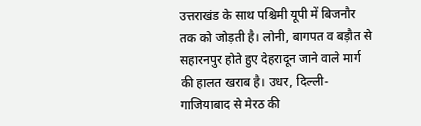उत्तराखंड के साथ पश्चिमी यूपी में बिजनौर तक को जोड़ती है। लोनी, बागपत व बड़ौत से सहारनपुर होते हुए देहरादून जाने वाले मार्ग की हालत खराब है। उधर, दिल्ली-गाजियाबाद से मेरठ की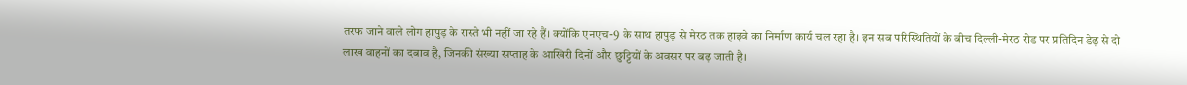तरफ जाने वाले लोग हापुड़ के रास्ते भी नहीं जा रहे हैं। क्योंकि एनएच-9 के साथ हापुड़ से मेरठ तक हाइवे का निर्माण कार्य चल रहा है। इन सब परिस्थितियों के बीच दिल्ली-मेरठ रोड पर प्रतिदिन डेढ़ से दो लाख वाहनों का दबाव है, जिनकी संख्या सप्ताह के आखिरी दिनों और छुट्टियों के अवसर पर बढ़ जाती है।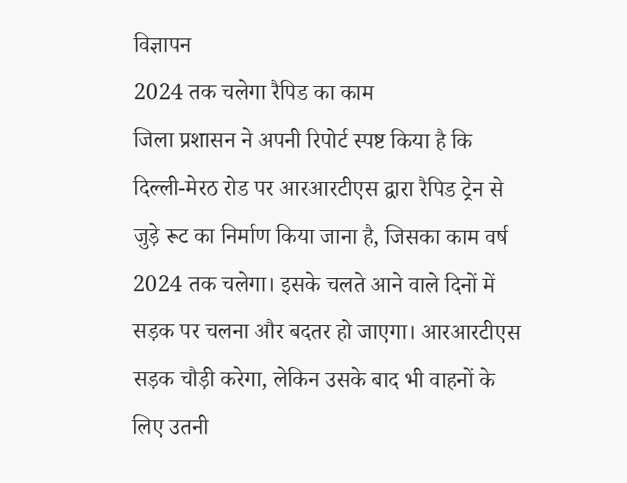विज्ञापन
2024 तक चलेगा रैपिड का काम
जिला प्रशासन ने अपनी रिपोर्ट स्पष्ट किया है कि दिल्ली-मेरठ रोड पर आरआरटीएस द्वारा रैपिड ट्रेन से जुड़े रूट का निर्माण किया जाना है, जिसका काम वर्ष 2024 तक चलेगा। इसके चलते आने वाले दिनों में सड़क पर चलना और बदतर हो जाएगा। आरआरटीएस सड़क चौड़ी करेगा, लेकिन उसके बाद भी वाहनों के लिए उतनी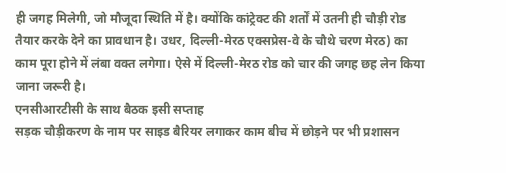ही जगह मिलेगी, जो मौजूदा स्थिति में है। क्योंकि कांट्रेक्ट की शर्तों में उतनी ही चौड़ी रोड तैयार करके देने का प्रावधान है। उधर, दिल्ली-मेरठ एक्सप्रेस-वे के चौथे चरण मेरठ) का काम पूरा होने में लंबा वक्त लगेगा। ऐसे में दिल्ली-मेरठ रोड को चार की जगह छह लेन किया जाना जरूरी है।
एनसीआरटीसी के साथ बैठक इसी सप्ताह
सड़क चौड़ीकरण के नाम पर साइड बैरियर लगाकर काम बीच में छोड़ने पर भी प्रशासन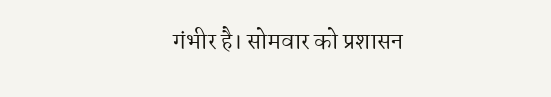गंभीर है। सोमवार को प्रशासन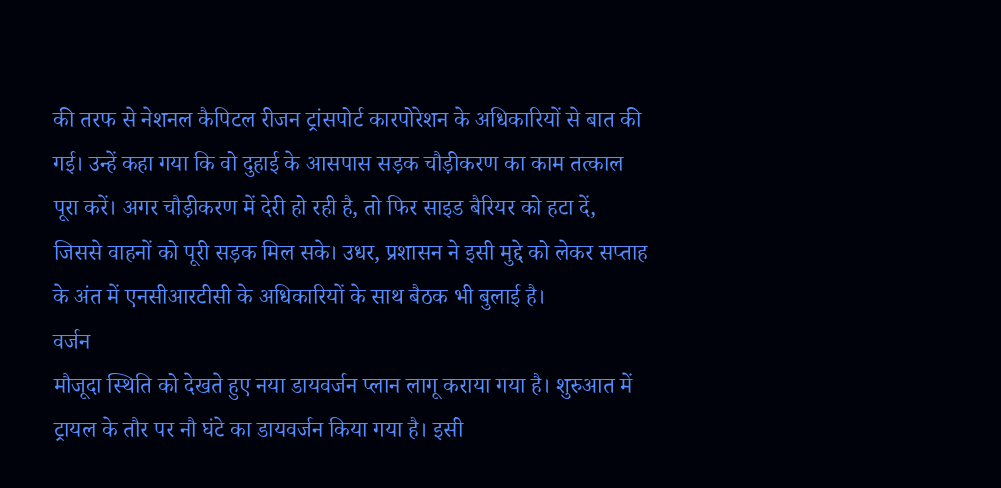की तरफ से नेशनल कैपिटल रीजन ट्रांसपोर्ट कारपोरेशन के अधिकारियों से बात की गई। उन्हें कहा गया कि वो दुहाई के आसपास सड़क चौड़ीकरण का काम तत्काल पूरा करें। अगर चौड़ीकरण में देरी हो रही है, तो फिर साइड बैरियर को हटा दें, जिससे वाहनों को पूरी सड़क मिल सके। उधर, प्रशासन ने इसी मुद्दे को लेकर सप्ताह के अंत में एनसीआरटीसी के अधिकारियों के साथ बैठक भी बुलाई है।
वर्जन
मौजूदा स्थिति को देखते हुए नया डायवर्जन प्लान लागू कराया गया है। शुरुआत में ट्रायल के तौर पर नौ घंटे का डायवर्जन किया गया है। इसी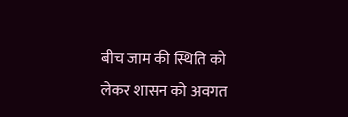बीच जाम की स्थिति को लेकर शासन को अवगत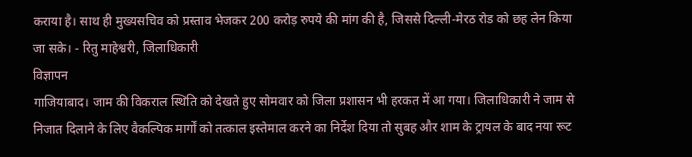कराया है। साथ ही मुख्यसचिव को प्रस्ताव भेजकर 200 करोड़ रुपये की मांग की है, जिससे दिल्ली-मेरठ रोड को छह लेन किया जा सके। - रितु माहेश्वरी, जिलाधिकारी
विज्ञापन
गाजियाबाद। जाम की विकराल स्थिति को देखते हुए सोमवार को जिला प्रशासन भी हरकत में आ गया। जिलाधिकारी ने जाम से निजात दिलाने के लिए वैकल्पिक मार्गों को तत्काल इस्तेमाल करने का निर्देश दिया तो सुबह और शाम के ट्रायल के बाद नया रूट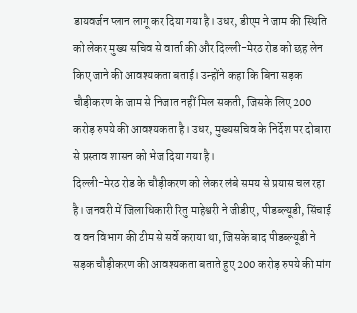डायवर्जन प्लान लागू कर दिया गया है। उधर, डीएम ने जाम की स्थिति को लेकर मुख्य सचिव से वार्ता की और दिल्ली-मेरठ रोड को छह लेन किए जाने की आवश्यकता बताई। उन्होंने कहा कि बिना सड़क चौड़ीकरण के जाम से निजात नहीं मिल सकती, जिसके लिए 200 करोड़ रुपये की आवश्यकता है। उधर, मुख्यसचिव के निर्देश पर दोबारा से प्रस्ताव शासन को भेज दिया गया है।
दिल्ली-मेरठ रोड के चौड़ीकरण को लेकर लंबे समय से प्रयास चल रहा है। जनवरी में जिलाधिकारी रितु माहेश्वरी ने जीडीए, पीडब्ल्यूडी, सिंचाई व वन विभाग की टीम से सर्वे कराया था, जिसके बाद पीडब्ल्यूडी ने सड़क चौड़ीकरण की आवश्यकता बताते हुए 200 करोड़ रुपये की मांग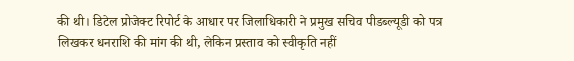की थी। डिटेल प्रोजेक्ट रिपोर्ट के आधार पर जिलाधिकारी ने प्रमुख सचिव पीडब्ल्यूडी को पत्र लिखकर धनराशि की मांग की थी, लेकिन प्रस्ताव को स्वीकृति नहीं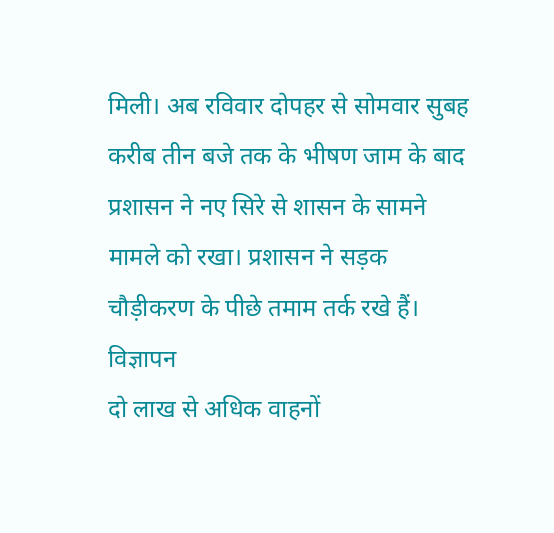मिली। अब रविवार दोपहर से सोमवार सुबह करीब तीन बजे तक के भीषण जाम के बाद प्रशासन ने नए सिरे से शासन के सामने मामले को रखा। प्रशासन ने सड़क चौड़ीकरण के पीछे तमाम तर्क रखे हैं।
विज्ञापन
दो लाख से अधिक वाहनों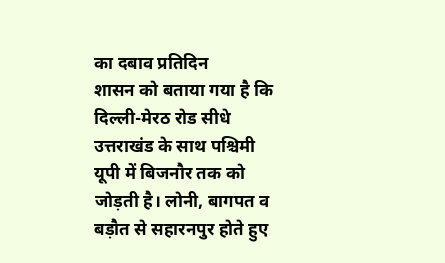का दबाव प्रतिदिन
शासन को बताया गया है कि दिल्ली-मेरठ रोड सीधे उत्तराखंड के साथ पश्चिमी यूपी में बिजनौर तक को जोड़ती है। लोनी, बागपत व बड़ौत से सहारनपुर होते हुए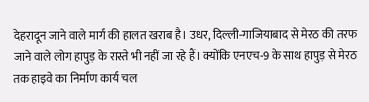देहरादून जाने वाले मार्ग की हालत खराब है। उधर, दिल्ली-गाजियाबाद से मेरठ की तरफ जाने वाले लोग हापुड़ के रास्ते भी नहीं जा रहे हैं। क्योंकि एनएच-9 के साथ हापुड़ से मेरठ तक हाइवे का निर्माण कार्य चल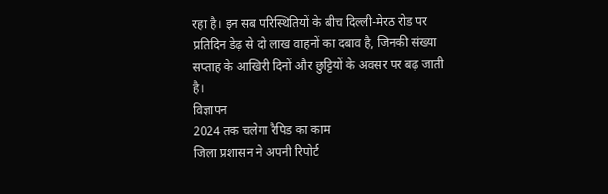रहा है। इन सब परिस्थितियों के बीच दिल्ली-मेरठ रोड पर प्रतिदिन डेढ़ से दो लाख वाहनों का दबाव है, जिनकी संख्या सप्ताह के आखिरी दिनों और छुट्टियों के अवसर पर बढ़ जाती है।
विज्ञापन
2024 तक चलेगा रैपिड का काम
जिला प्रशासन ने अपनी रिपोर्ट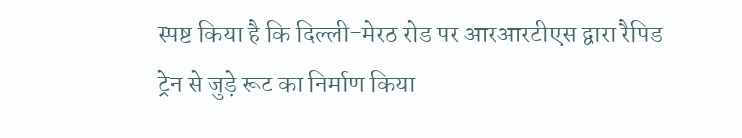स्पष्ट किया है कि दिल्ली-मेरठ रोड पर आरआरटीएस द्वारा रैपिड ट्रेन से जुड़े रूट का निर्माण किया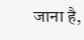जाना है,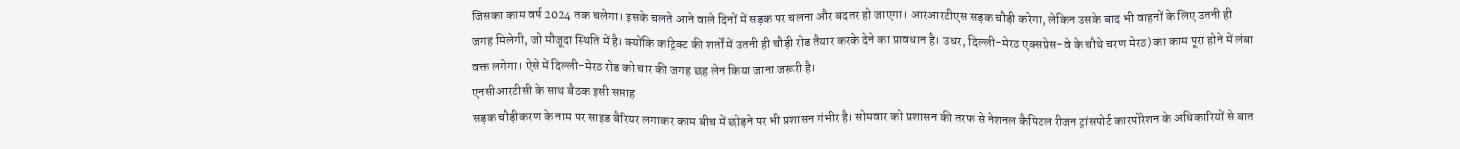जिसका काम वर्ष 2024 तक चलेगा। इसके चलते आने वाले दिनों में सड़क पर चलना और बदतर हो जाएगा। आरआरटीएस सड़क चौड़ी करेगा, लेकिन उसके बाद भी वाहनों के लिए उतनी ही जगह मिलेगी, जो मौजूदा स्थिति में है। क्योंकि कांट्रेक्ट की शर्तों में उतनी ही चौड़ी रोड तैयार करके देने का प्रावधान है। उधर, दिल्ली-मेरठ एक्सप्रेस-वे के चौथे चरण मेरठ) का काम पूरा होने में लंबा वक्त लगेगा। ऐसे में दिल्ली-मेरठ रोड को चार की जगह छह लेन किया जाना जरूरी है।
एनसीआरटीसी के साथ बैठक इसी सप्ताह
सड़क चौड़ीकरण के नाम पर साइड बैरियर लगाकर काम बीच में छोड़ने पर भी प्रशासन गंभीर है। सोमवार को प्रशासन की तरफ से नेशनल कैपिटल रीजन ट्रांसपोर्ट कारपोरेशन के अधिकारियों से बात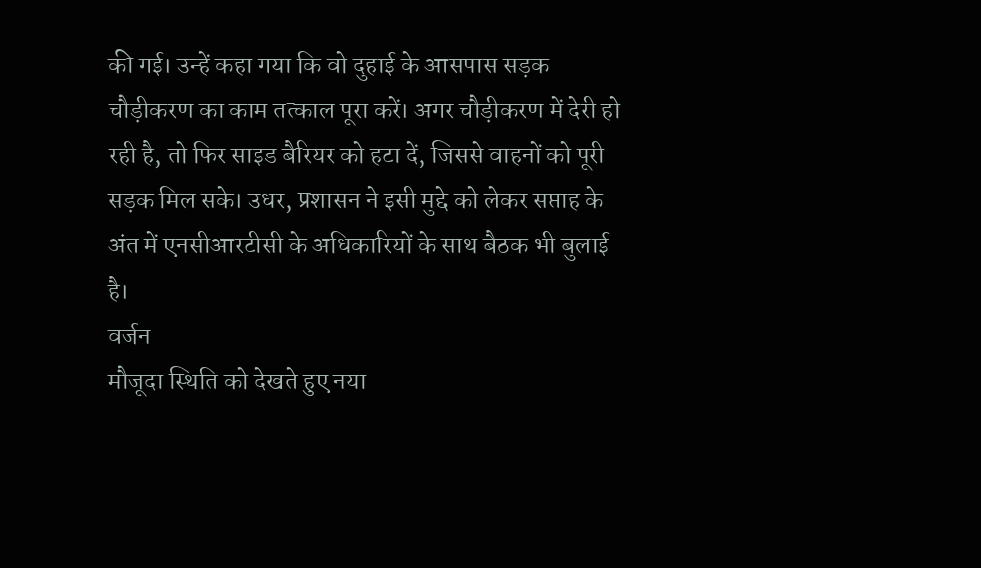की गई। उन्हें कहा गया कि वो दुहाई के आसपास सड़क चौड़ीकरण का काम तत्काल पूरा करें। अगर चौड़ीकरण में देरी हो रही है, तो फिर साइड बैरियर को हटा दें, जिससे वाहनों को पूरी सड़क मिल सके। उधर, प्रशासन ने इसी मुद्दे को लेकर सप्ताह के अंत में एनसीआरटीसी के अधिकारियों के साथ बैठक भी बुलाई है।
वर्जन
मौजूदा स्थिति को देखते हुए नया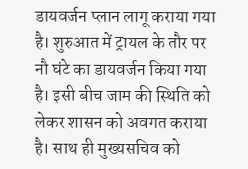डायवर्जन प्लान लागू कराया गया है। शुरुआत में ट्रायल के तौर पर नौ घंटे का डायवर्जन किया गया है। इसी बीच जाम की स्थिति को लेकर शासन को अवगत कराया है। साथ ही मुख्यसचिव को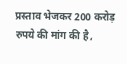प्रस्ताव भेजकर 200 करोड़ रुपये की मांग की है,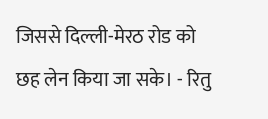जिससे दिल्ली-मेरठ रोड को छह लेन किया जा सके। - रितु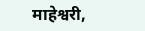माहेश्वरी,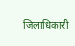जिलाधिकारी